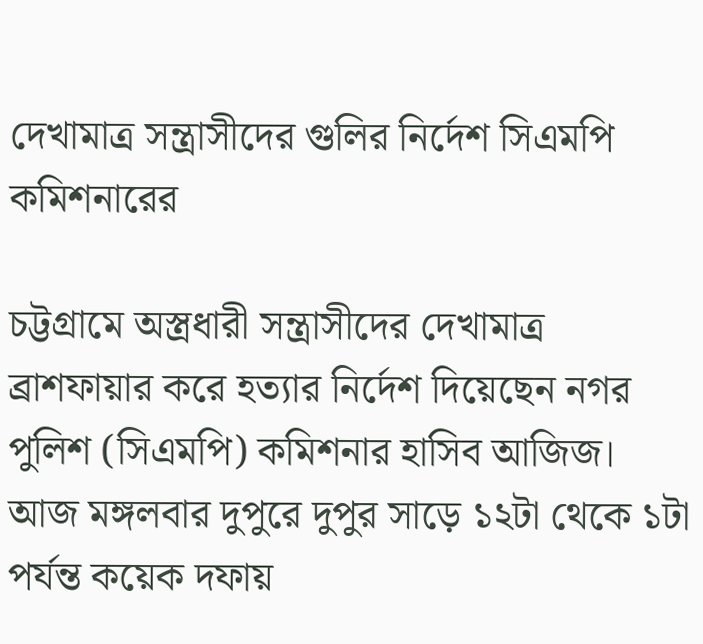দেখামাত্র সন্ত্রাসীদের গুলির নির্দেশ সিএমপি কমিশনারের

চট্টগ্রামে অস্ত্রধারী সন্ত্রাসীদের দেখামাত্র  ব্রাশফায়ার করে হত্যার নির্দেশ দিয়েছেন নগর পুলিশ (সিএমপি) কমিশনার হাসিব আজিজ। আজ মঙ্গলবার দুপুরে দুপুর সাড়ে ১২টা থেকে ১টা পর্যন্ত কয়েক দফায়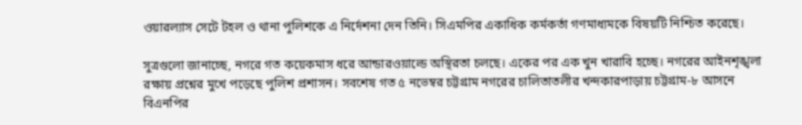ওয়ারল্যাস সেটে টহল ও থানা পুলিশকে এ নির্দেশনা দেন তিনি। সিএমপির একাধিক কর্মকর্তা গণমাধ্যমকে বিষয়টি নিশ্চিত করেছে।

সুত্রগুলো জানাচ্ছে, নগরে গত কয়েকমাস ধরে আন্ডারওয়াল্ডে অস্থিরতা চলছে। একের পর এক খুন খারাবি হচ্ছে। নগরের আইনশৃঙ্খলা রক্ষায় প্রশ্নের মুখে পড়েছে পুলিশ প্রশাসন। সবশেষ গত ৫ নভেম্বর চট্টগ্রাম নগরের চালিতাতলীর খন্দকারপাড়ায় চট্টগ্রাম-৮ আসনে বিএনপির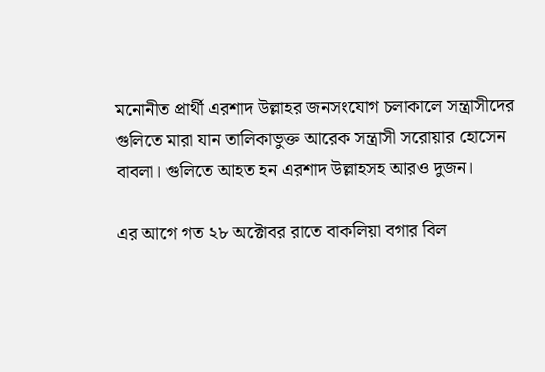মনোনীত প্রার্থী এরশাদ উল্লাহর জনসংযোগ চলাকালে সন্ত্রাসীদের গুলিতে মারা যান তালিকাভুক্ত আরেক সন্ত্রাসী সরোয়ার হোসেন বাবলা। গুলিতে আহত হন এরশাদ উল্লাহসহ আরও দুজন।

এর আগে গত ২৮ অক্টোবর রাতে বাকলিয়া বগার বিল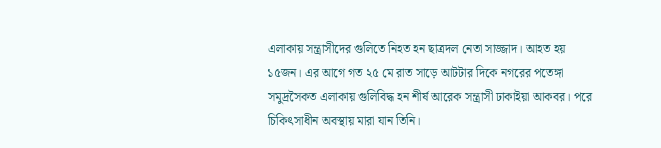এলাকায় সন্ত্রাসীদের গুলিতে নিহত হন ছাত্রদল নেতা সাজ্জাদ। আহত হয় ১৫জন। এর আগে গত ২৫ মে রাত সাড়ে আটটার দিকে নগরের পতেঙ্গা সমুদ্রসৈকত এলাকায় গুলিবিদ্ধ হন শীর্ষ আরেক সন্ত্রাসী ঢাকাইয়া আকবর। পরে চিকিৎসাধীন অবস্থায় মারা যান তিনি।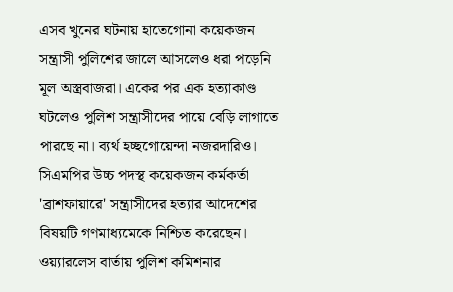এসব খুনের ঘটনায় হাতেগোনা কয়েকজন সন্ত্রাসী পুলিশের জালে আসলেও ধরা পড়েনি মূল অস্ত্রবাজরা। একের পর এক হত্যাকাণ্ড ঘটলেও পুলিশ সন্ত্রাসীদের পায়ে বেড়ি লাগাতে পারছে না। ব্যর্থ হচ্ছগোয়েন্দা নজরদারিও। সিএমপির উচ্চ পদস্থ কয়েকজন কর্মকর্তা 'ব্রাশফায়ারে' সন্ত্রাসীদের হত্যার আদেশের বিষয়টি গণমাধ্যমেকে নিশ্চিত করেছেন। ওয়্যারলেস বার্তায় পুলিশ কমিশনার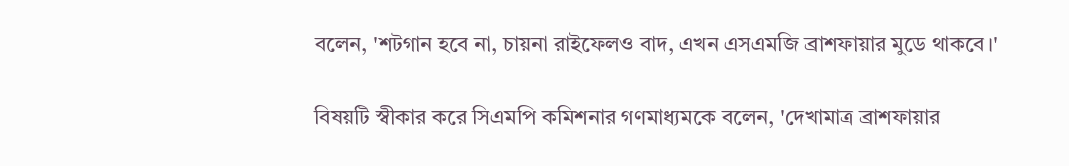বলেন, 'শটগান হবে না, চায়না রাইফেলও বাদ, এখন এসএমজি ব্রাশফায়ার মুডে থাকবে।'

বিষয়টি স্বীকার করে সিএমপি কমিশনার গণমাধ্যমকে বলেন, 'দেখামাত্র ব্রাশফায়ার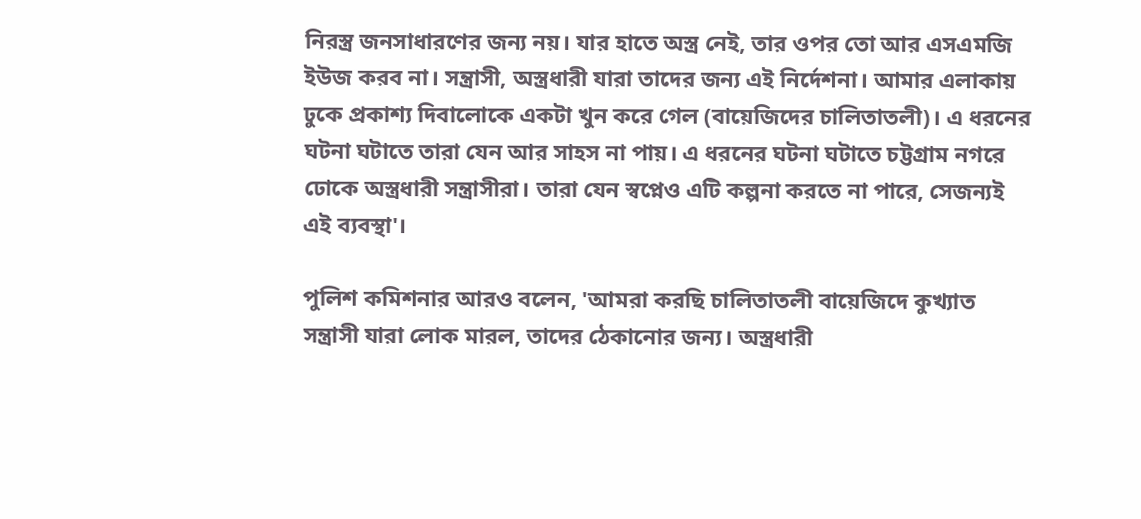নিরস্ত্র জনসাধারণের জন্য নয়। যার হাতে অস্ত্র নেই, তার ওপর তো আর এসএমজি ইউজ করব না। সন্ত্রাসী, অস্ত্রধারী যারা তাদের জন্য এই নির্দেশনা। আমার এলাকায় ঢুকে প্রকাশ্য দিবালোকে একটা খুন করে গেল (বায়েজিদের চালিতাতলী)। এ ধরনের ঘটনা ঘটাতে তারা যেন আর সাহস না পায়। এ ধরনের ঘটনা ঘটাতে চট্টগ্রাম নগরে ঢোকে অস্ত্রধারী সন্ত্রাসীরা। তারা যেন স্বপ্নেও এটি কল্পনা করতে না পারে, সেজন্যই এই ব্যবস্থা'।

পুলিশ কমিশনার আরও বলেন, 'আমরা করছি চালিতাতলী বায়েজিদে কুখ্যাত সন্ত্রাসী যারা লোক মারল, তাদের ঠেকানোর জন্য। অস্ত্রধারী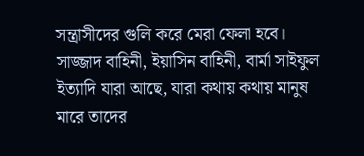সন্ত্রাসীদের গুলি করে মেরা ফেলা হবে। সাজ্জাদ বাহিনী, ইয়াসিন বাহিনী, বার্মা সাইফুল ইত্যাদি যারা আছে, যারা কথায় কথায় মানুষ মারে তাদের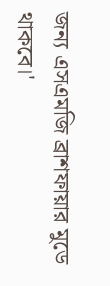জন্য এসএমজি ব্রাশফায়ার মুডে থাকবে।'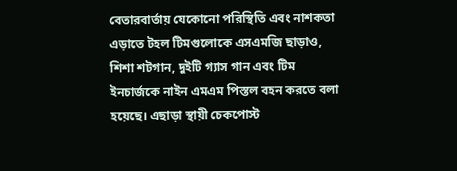বেতারবার্তায় যেকোনো পরিস্থিতি এবং নাশকতা এড়াতে টহল টিমগুলোকে এসএমজি ছাড়াও, শিশা শটগান, দুইটি গ্যাস গান এবং টিম ইনচার্জকে নাইন এমএম পিস্তল বহন করতে বলা হয়েছে। এছাড়া স্থায়ী চেকপোস্ট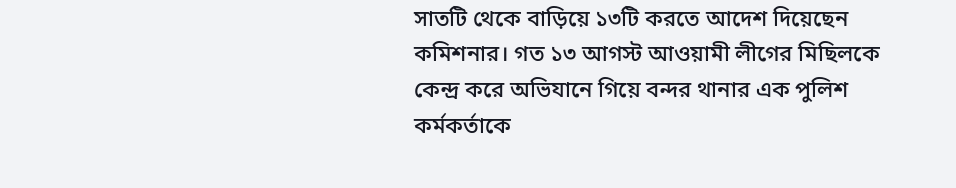সাতটি থেকে বাড়িয়ে ১৩টি করতে আদেশ দিয়েছেন কমিশনার। গত ১৩ আগস্ট আওয়ামী লীগের মিছিলকে কেন্দ্র করে অভিযানে গিয়ে বন্দর থানার এক পুলিশ কর্মকর্তাকে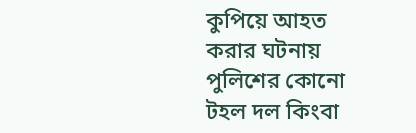কুপিয়ে আহত করার ঘটনায় পুলিশের কোনো টহল দল কিংবা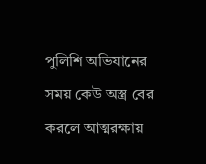পুলিশি অভিযানের সময় কেউ অস্ত্র বের করলে আত্মরক্ষায়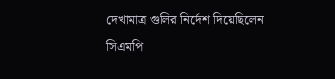দেখামাত্র গুলির নির্দেশ দিয়েছিলেন সিএমপি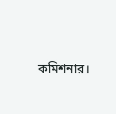কমিশনার।